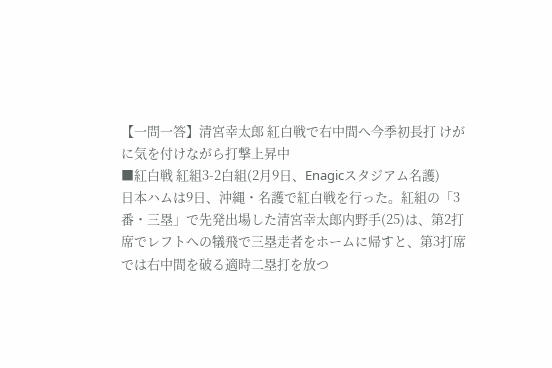【一問一答】清宮幸太郎 紅白戦で右中間へ今季初長打 けがに気を付けながら打撃上昇中
■紅白戦 紅組3-2白組(2月9日、Enagicスタジアム名護)
日本ハムは9日、沖縄・名護で紅白戦を行った。紅組の「3番・三塁」で先発出場した清宮幸太郎内野手(25)は、第2打席でレフトへの犠飛で三塁走者をホームに帰すと、第3打席では右中間を破る適時二塁打を放つ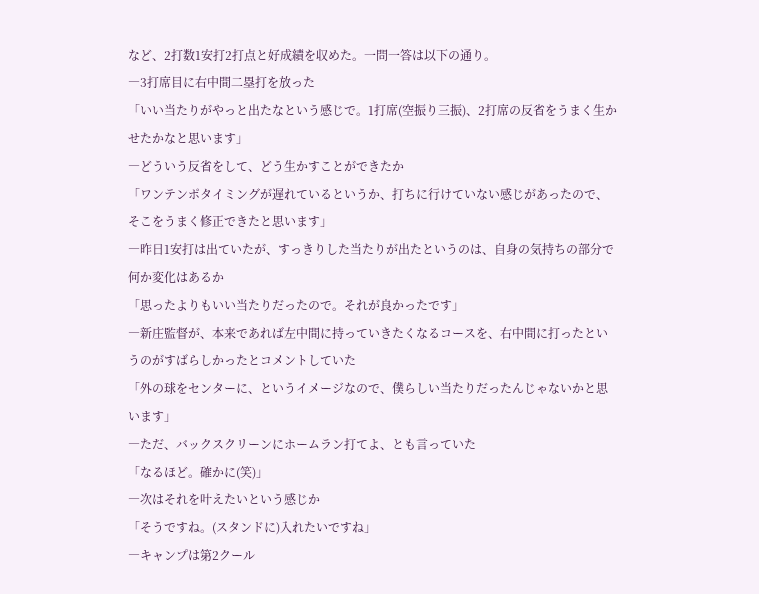など、2打数1安打2打点と好成績を収めた。一問一答は以下の通り。
―3打席目に右中間二塁打を放った
「いい当たりがやっと出たなという感じで。1打席(空振り三振)、2打席の反省をうまく生かせたかなと思います」
―どういう反省をして、どう生かすことができたか
「ワンテンポタイミングが遅れているというか、打ちに行けていない感じがあったので、そこをうまく修正できたと思います」
―昨日1安打は出ていたが、すっきりした当たりが出たというのは、自身の気持ちの部分で何か変化はあるか
「思ったよりもいい当たりだったので。それが良かったです」
―新庄監督が、本来であれば左中間に持っていきたくなるコースを、右中間に打ったというのがすばらしかったとコメントしていた
「外の球をセンターに、というイメージなので、僕らしい当たりだったんじゃないかと思います」
―ただ、バックスクリーンにホームラン打てよ、とも言っていた
「なるほど。確かに(笑)」
―次はそれを叶えたいという感じか
「そうですね。(スタンドに)入れたいですね」
―キャンプは第2クール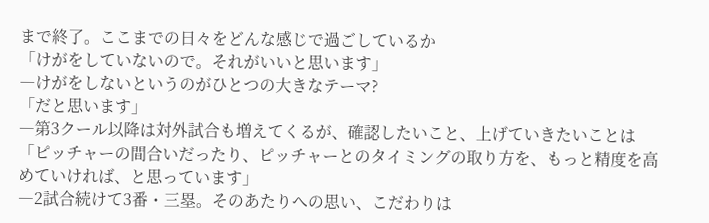まで終了。ここまでの日々をどんな感じで過ごしているか
「けがをしていないので。それがいいと思います」
―けがをしないというのがひとつの大きなテーマ?
「だと思います」
―第3クール以降は対外試合も増えてくるが、確認したいこと、上げていきたいことは
「ピッチャーの間合いだったり、ピッチャーとのタイミングの取り方を、もっと精度を高めていければ、と思っています」
―2試合続けて3番・三塁。そのあたりへの思い、こだわりは